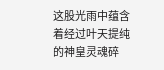这股光雨中蕴含着经过叶天提纯的神皇灵魂碎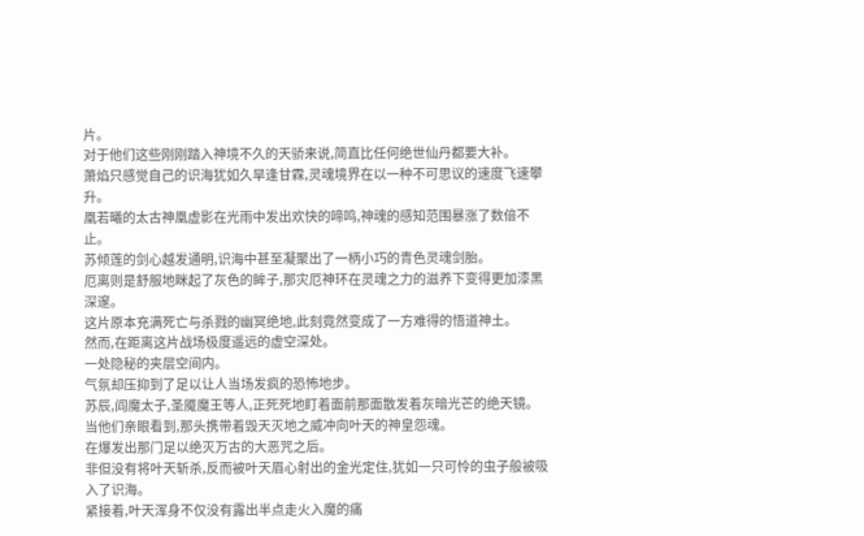片。
对于他们这些刚刚踏入神境不久的天骄来说,简直比任何绝世仙丹都要大补。
萧焰只感觉自己的识海犹如久旱逢甘霖,灵魂境界在以一种不可思议的速度飞速攀升。
凰若曦的太古神凰虚影在光雨中发出欢快的啼鸣,神魂的感知范围暴涨了数倍不止。
苏倾莲的剑心越发通明,识海中甚至凝聚出了一柄小巧的青色灵魂剑胎。
厄离则是舒服地眯起了灰色的眸子,那灾厄神环在灵魂之力的滋养下变得更加漆黑深邃。
这片原本充满死亡与杀戮的幽冥绝地,此刻竟然变成了一方难得的悟道神土。
然而,在距离这片战场极度遥远的虚空深处。
一处隐秘的夹层空间内。
气氛却压抑到了足以让人当场发疯的恐怖地步。
苏辰,阎魔太子,圣魇魔王等人,正死死地盯着面前那面散发着灰暗光芒的绝天镜。
当他们亲眼看到,那头携带着毁天灭地之威冲向叶天的神皇怨魂。
在爆发出那门足以绝灭万古的大恶咒之后。
非但没有将叶天斩杀,反而被叶天眉心射出的金光定住,犹如一只可怜的虫子般被吸入了识海。
紧接着,叶天浑身不仅没有露出半点走火入魔的痛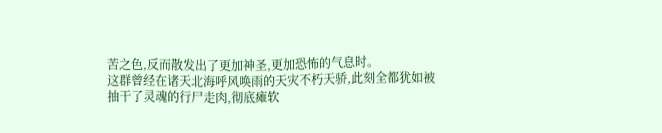苦之色,反而散发出了更加神圣,更加恐怖的气息时。
这群曾经在诸天北海呼风唤雨的天灾不朽天骄,此刻全都犹如被抽干了灵魂的行尸走肉,彻底瘫软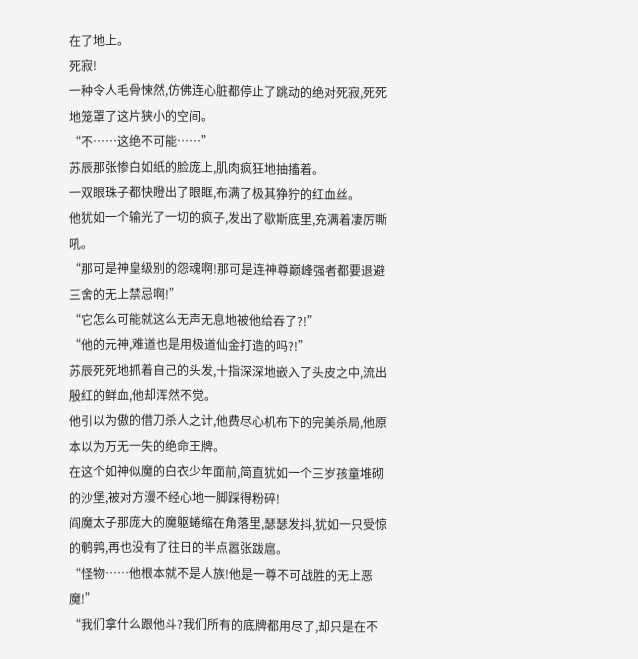在了地上。
死寂!
一种令人毛骨悚然,仿佛连心脏都停止了跳动的绝对死寂,死死地笼罩了这片狭小的空间。
“不……这绝不可能……”
苏辰那张惨白如纸的脸庞上,肌肉疯狂地抽搐着。
一双眼珠子都快瞪出了眼眶,布满了极其狰狞的红血丝。
他犹如一个输光了一切的疯子,发出了歇斯底里,充满着凄厉嘶吼。
“那可是神皇级别的怨魂啊!那可是连神尊巅峰强者都要退避三舍的无上禁忌啊!”
“它怎么可能就这么无声无息地被他给吞了?!”
“他的元神,难道也是用极道仙金打造的吗?!”
苏辰死死地抓着自己的头发,十指深深地嵌入了头皮之中,流出殷红的鲜血,他却浑然不觉。
他引以为傲的借刀杀人之计,他费尽心机布下的完美杀局,他原本以为万无一失的绝命王牌。
在这个如神似魔的白衣少年面前,简直犹如一个三岁孩童堆砌的沙堡,被对方漫不经心地一脚踩得粉碎!
阎魔太子那庞大的魔躯蜷缩在角落里,瑟瑟发抖,犹如一只受惊的鹌鹑,再也没有了往日的半点嚣张跋扈。
“怪物……他根本就不是人族!他是一尊不可战胜的无上恶魔!”
“我们拿什么跟他斗?我们所有的底牌都用尽了,却只是在不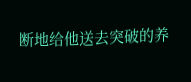断地给他送去突破的养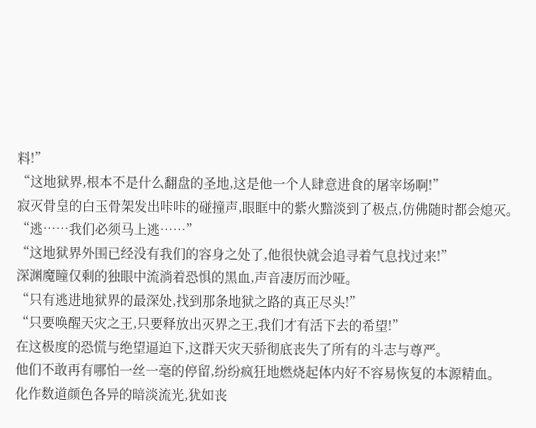料!”
“这地狱界,根本不是什么翻盘的圣地,这是他一个人肆意进食的屠宰场啊!”
寂灭骨皇的白玉骨架发出咔咔的碰撞声,眼眶中的紫火黯淡到了极点,仿佛随时都会熄灭。
“逃……我们必须马上逃……”
“这地狱界外围已经没有我们的容身之处了,他很快就会追寻着气息找过来!”
深渊魔瞳仅剩的独眼中流淌着恐惧的黑血,声音凄厉而沙哑。
“只有逃进地狱界的最深处,找到那条地狱之路的真正尽头!”
“只要唤醒天灾之王,只要释放出灭界之王,我们才有活下去的希望!”
在这极度的恐慌与绝望逼迫下,这群天灾天骄彻底丧失了所有的斗志与尊严。
他们不敢再有哪怕一丝一毫的停留,纷纷疯狂地燃烧起体内好不容易恢复的本源精血。
化作数道颜色各异的暗淡流光,犹如丧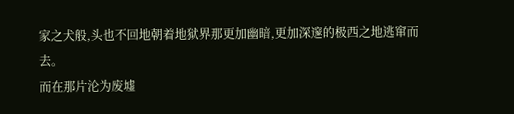家之犬般,头也不回地朝着地狱界那更加幽暗,更加深邃的极西之地逃窜而去。
而在那片沦为废墟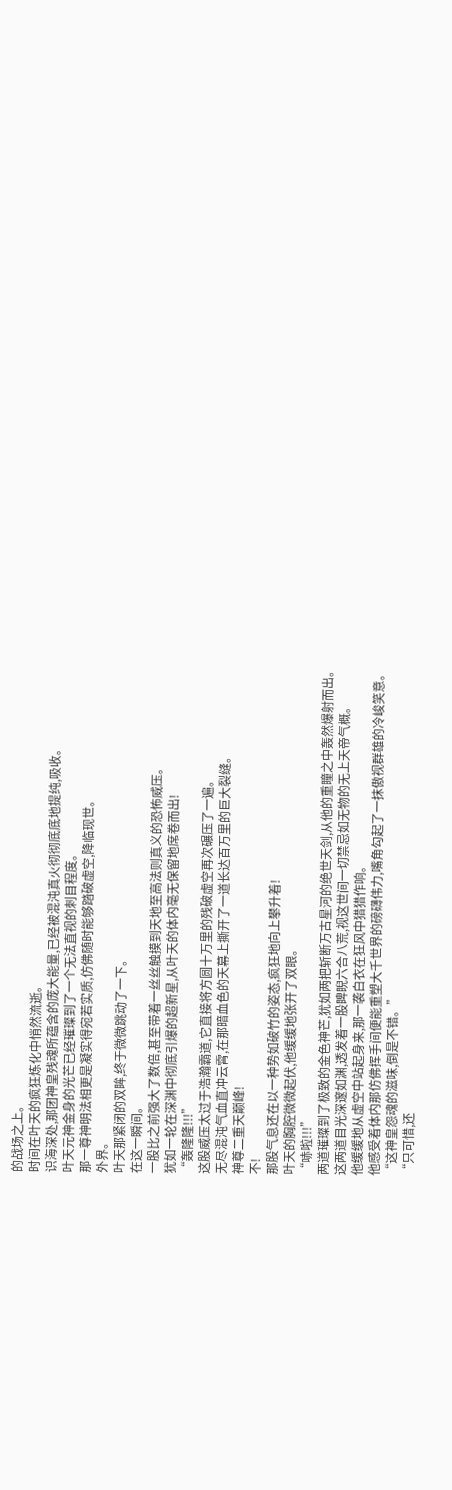的战场之上。
时间在叶天的疯狂炼化中悄然流逝。
识海深处,那团神皇残魂所蕴含的庞大能量,已经被混沌真火彻彻底底地提纯,吸收。
叶天元神金身的光芒已经璀璨到了一个无法直视的刺目程度。
那一尊神明法相更是凝实得宛若实质,仿佛随时能够踏破虚空,降临现世。
外界。
叶天那紧闭的双眸,终于微微跳动了一下。
在这一瞬间。
一股比之前强大了数倍,甚至带着一丝丝触摸到天地至高法则真义的恐怖威压。
犹如一轮在深渊中彻底引爆的超新星,从叶天的体内毫无保留地席卷而出!
“轰隆隆!!!”
这股威压太过于浩瀚霸道,它直接将方圆十万里的残破虚空再次碾压了一遍。
无尽混沌气血直冲云霄,在那暗血色的天幕上撕开了一道长达百万里的巨大裂缝。
神尊二重天巅峰!
不!
那股气息还在以一种势如破竹的姿态,疯狂地向上攀升着!
叶天的胸腔微微起伏,他缓缓地张开了双眼。
“哧啦!!!”
两道璀璨到了极致的金色神芒,犹如两把斩断万古星河的绝世天剑,从他的重瞳之中轰然爆射而出。
这两道目光深邃如渊,透发着一股睥睨六合八荒,视这世间一切禁忌如无物的无上天帝气概。
他缓缓地从虚空中站起身来,那一袭白衣在狂风中猎猎作响。
他感受着体内那仿佛挥手间便能重塑大千世界的磅礴伟力,嘴角勾起了一抹傲视群雄的冷峻笑意。
“这神皇怨魂的滋味,倒是不错。”
“只可惜,还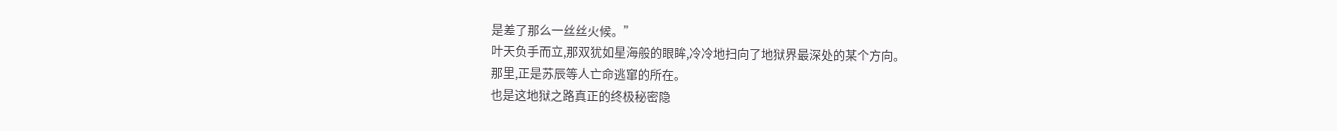是差了那么一丝丝火候。”
叶天负手而立,那双犹如星海般的眼眸,冷冷地扫向了地狱界最深处的某个方向。
那里,正是苏辰等人亡命逃窜的所在。
也是这地狱之路真正的终极秘密隐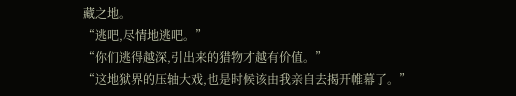藏之地。
“逃吧,尽情地逃吧。”
“你们逃得越深,引出来的猎物才越有价值。”
“这地狱界的压轴大戏,也是时候该由我亲自去揭开帷幕了。”